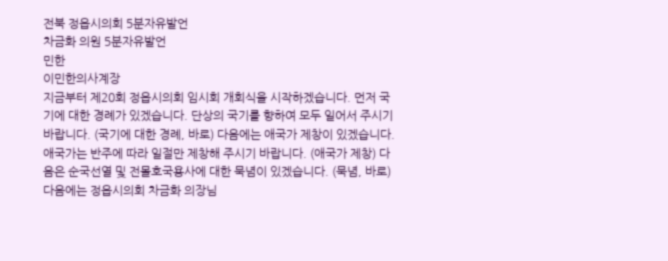전북 정읍시의회 5분자유발언
차금화 의원 5분자유발언
민한
이민한의사계장
지금부터 제20회 정읍시의회 임시회 개회식을 시작하겠습니다. 먼저 국기에 대한 경례가 있겠습니다. 단상의 국기를 향하여 모두 일어서 주시기 바랍니다. (국기에 대한 경례, 바로) 다음에는 애국가 제창이 있겠습니다. 애국가는 반주에 따라 일절만 제창해 주시기 바랍니다. (애국가 제창) 다음은 순국선열 및 전몰호국용사에 대한 묵념이 있겠습니다. (묵념, 바로)
다음에는 정읍시의회 차금화 의장님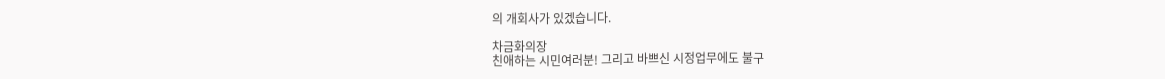의 개회사가 있겠습니다.

차금화의장
친애하는 시민여러분! 그리고 바쁘신 시정업무에도 불구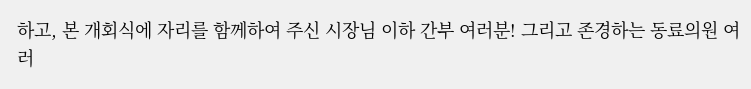하고, 본 개회식에 자리를 함께하여 주신 시장님 이하 간부 여러분! 그리고 존경하는 동료의원 여러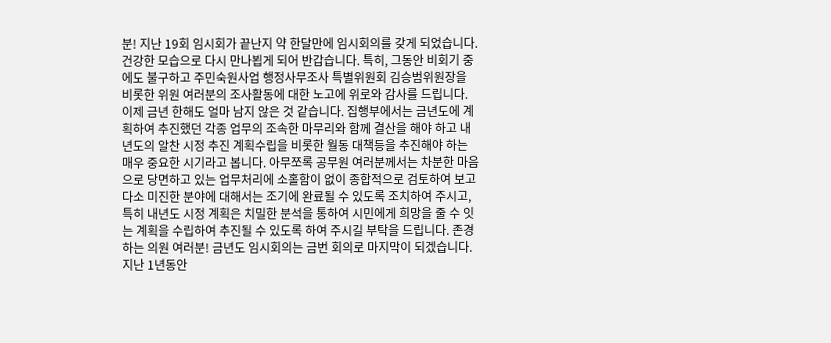분! 지난 19회 임시회가 끝난지 약 한달만에 임시회의를 갖게 되었습니다. 건강한 모습으로 다시 만나뵙게 되어 반갑습니다. 특히, 그동안 비회기 중에도 불구하고 주민숙원사업 행정사무조사 특별위원회 김승범위원장을 비롯한 위원 여러분의 조사활동에 대한 노고에 위로와 감사를 드립니다. 이제 금년 한해도 얼마 남지 않은 것 같습니다. 집행부에서는 금년도에 계획하여 추진했던 각종 업무의 조속한 마무리와 함께 결산을 해야 하고 내년도의 알찬 시정 추진 계획수립을 비롯한 월동 대책등을 추진해야 하는 매우 중요한 시기라고 봅니다. 아무쪼록 공무원 여러분께서는 차분한 마음으로 당면하고 있는 업무처리에 소홀함이 없이 종합적으로 검토하여 보고 다소 미진한 분야에 대해서는 조기에 완료될 수 있도록 조치하여 주시고, 특히 내년도 시정 계획은 치밀한 분석을 통하여 시민에게 희망을 줄 수 잇는 계획을 수립하여 추진될 수 있도록 하여 주시길 부탁을 드립니다. 존경하는 의원 여러분! 금년도 임시회의는 금번 회의로 마지막이 되겠습니다. 지난 1년동안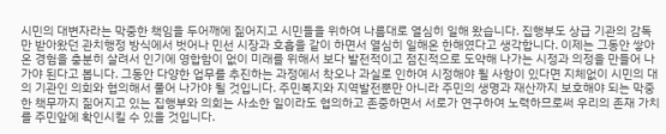시민의 대변자라는 막중한 책임을 두어깨에 짊어지고 시민들을 위하여 나름대로 열심히 일해 왔습니다. 집행부도 상급 기관의 감독만 받아왔던 관치행정 방식에서 벗어나 민선 시장과 호흡을 같이 하면서 열심히 일해온 한해였다고 생각합니다. 이제는 그동안 쌓아온 경험을 충분히 살려서 인기에 영합함이 없이 미래를 위해서 보다 발전적이고 점진적으로 도약해 나가는 시정과 의정을 만들어 나가야 된다고 봅니다. 그동안 다양한 업무를 추진하는 과정에서 착오나 과실로 인하여 시정해야 될 사항이 있다면 지체없이 시민의 대의 기관인 의회와 협의해서 풀어 나가야 될 것입니다. 주민복지와 지역발전뿐만 아니라 주민의 생명과 재산까지 보호해야 되는 막중한 책무까지 짊어지고 있는 집행부와 의회는 사소한 일이라도 협의하고 존중하면서 서로가 연구하여 노력하므로써 우리의 존재 가치를 주민앞에 확인시킬 수 있을 것입니다.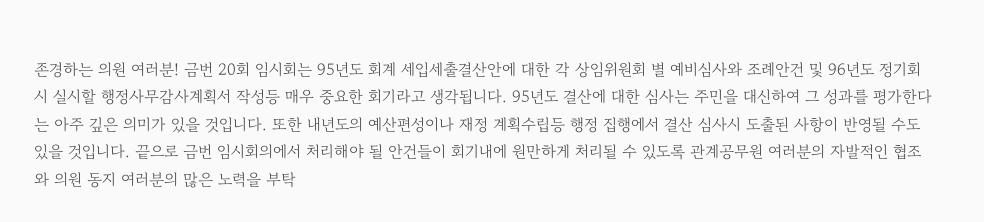존경하는 의원 여러분! 금번 20회 임시회는 95년도 회계 세입세출결산안에 대한 각 상임위원회 별 예비심사와 조례안건 및 96년도 정기회시 실시할 행정사무감사계획서 작성등 매우 중요한 회기라고 생각됩니다. 95년도 결산에 대한 심사는 주민을 대신하여 그 성과를 평가한다는 아주 깊은 의미가 있을 것입니다. 또한 내년도의 예산편성이나 재정 계획수립등 행정 집행에서 결산 심사시 도출된 사항이 반영될 수도 있을 것입니다. 끝으로 금번 임시회의에서 처리해야 될 안건들이 회기내에 원만하게 처리될 수 있도록 관계공무원 여러분의 자발적인 협조와 의원 동지 여러분의 많은 노력을 부탁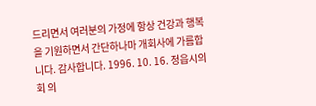드리면서 여러분의 가정에 항상 건강과 행복을 기원하면서 간단하나마 개회사에 가름합니다. 감사합니다. 1996. 10. 16. 정읍시의회 의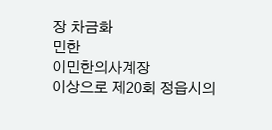장 차금화
민한
이민한의사계장
이상으로 제20회 정읍시의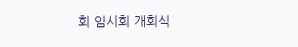회 임시회 개회식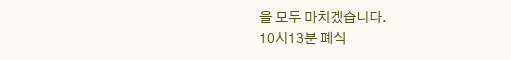을 모두 마치겠습니다.
10시13분 폐식